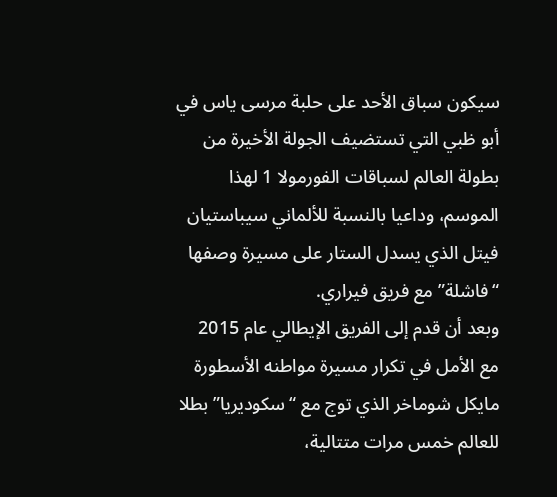سيكون سباق الأحد على حلبة مرسى ياس في أبو ظبي التي تستضيف الجولة الأخيرة من بطولة العالم لسباقات الفورمولا 1 لهذا الموسم، وداعيا بالنسبة للألماني سيباستيان فيتل الذي يسدل الستار على مسيرة وصفها “فاشلة” مع فريق فيراري.
وبعد أن قدم إلى الفريق الإيطالي عام 2015 مع الأمل في تكرار مسيرة مواطنه الأسطورة مايكل شوماخر الذي توج مع “سكوديريا” بطلا للعالم خمس مرات متتالية،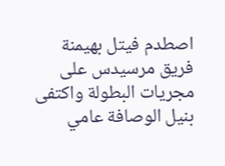اصطدم فيتل بهيمنة فريق مرسيدس على مجريات البطولة واكتفى بنيل الوصافة عامي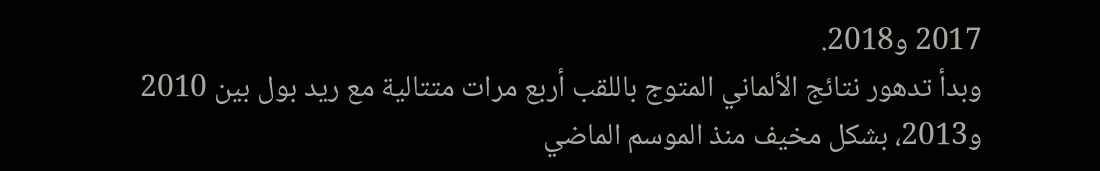2017 و2018.
وبدأ تدهور نتائج الألماني المتوج باللقب أربع مرات متتالية مع ريد بول بين 2010 و2013، بشكل مخيف منذ الموسم الماضي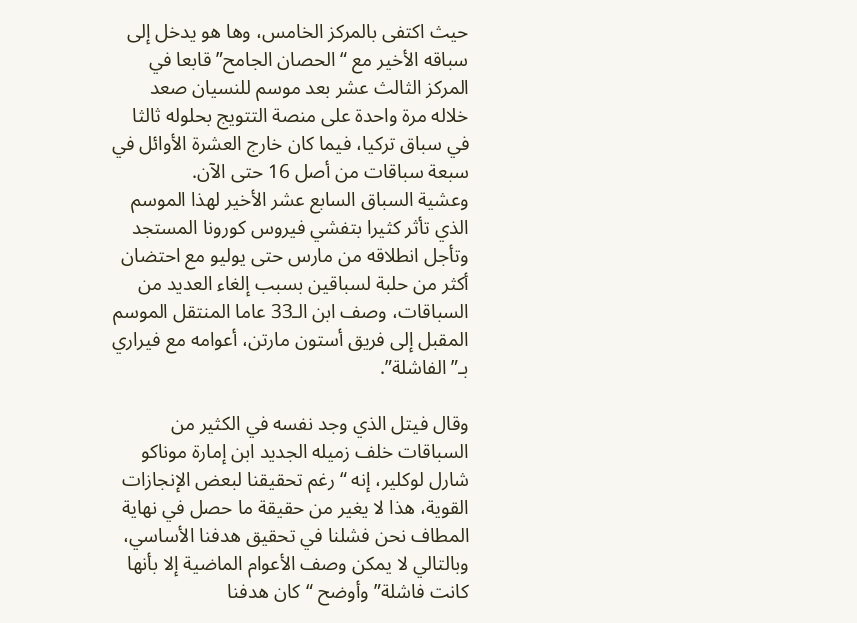حيث اكتفى بالمركز الخامس، وها هو يدخل إلى سباقه الأخير مع “الحصان الجامح” قابعا في المركز الثالث عشر بعد موسم للنسيان صعد خلاله مرة واحدة على منصة التتويج بحلوله ثالثا في سباق تركيا، فيما كان خارج العشرة الأوائل في سبعة سباقات من أصل 16 حتى الآن.
وعشية السباق السابع عشر الأخير لهذا الموسم الذي تأثر كثيرا بتفشي فيروس كورونا المستجد وتأجل انطلاقه من مارس حتى يوليو مع احتضان أكثر من حلبة لسباقين بسبب إلغاء العديد من السباقات، وصف ابن الـ33 عاما المنتقل الموسم المقبل إلى فريق أستون مارتن، أعوامه مع فيراري بـ”الفاشلة”.

وقال فيتل الذي وجد نفسه في الكثير من السباقات خلف زميله الجديد ابن إمارة موناكو شارل لوكلير، إنه “رغم تحقيقنا لبعض الإنجازات القوية، هذا لا يغير من حقيقة ما حصل في نهاية المطاف نحن فشلنا في تحقيق هدفنا الأساسي، وبالتالي لا يمكن وصف الأعوام الماضية إلا بأنها كانت فاشلة” وأوضح “كان هدفنا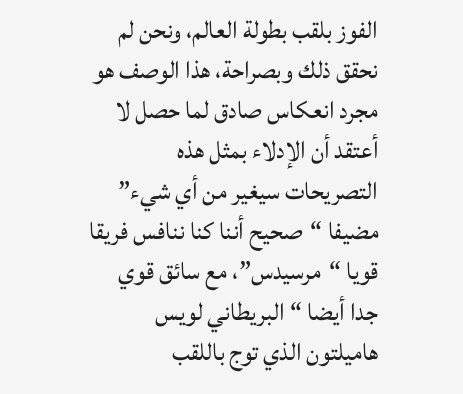الفوز بلقب بطولة العالم، ونحن لم نحقق ذلك وبصراحة، هذا الوصف هو مجرد انعكاس صادق لما حصل لا أعتقد أن الإدلاء بمثل هذه التصريحات سيغير من أي شيء”
مضيفا “صحيح أننا كنا ننافس فريقا قويا “مرسيدس”، مع سائق قوي جدا أيضا “البريطاني لويس هاميلتون الذي توج باللقب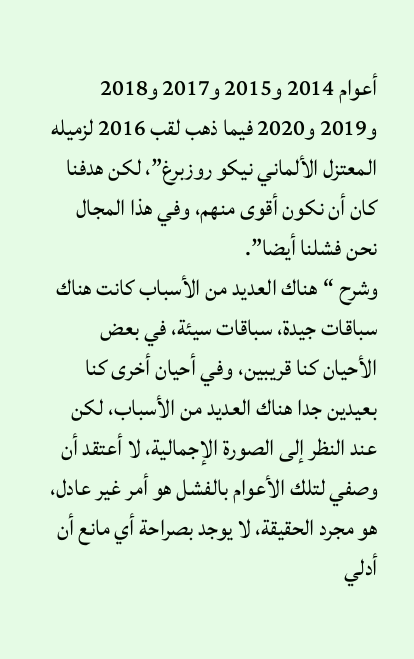أعوام 2014 و2015 و2017 و2018 و2019 و2020 فيما ذهب لقب 2016 لزميله المعتزل الألماني نيكو روزبرغ”، لكن هدفنا كان أن نكون أقوى منهم، وفي هذا المجال نحن فشلنا أيضا”.
وشرح “هناك العديد من الأسباب كانت هناك سباقات جيدة، سباقات سيئة، في بعض الأحيان كنا قريبين، وفي أحيان أخرى كنا بعيدين جدا هناك العديد من الأسباب، لكن عند النظر إلى الصورة الإجمالية، لا أعتقد أن وصفي لتلك الأعوام بالفشل هو أمر غير عادل، هو مجرد الحقيقة، لا يوجد بصراحة أي مانع أن أدلي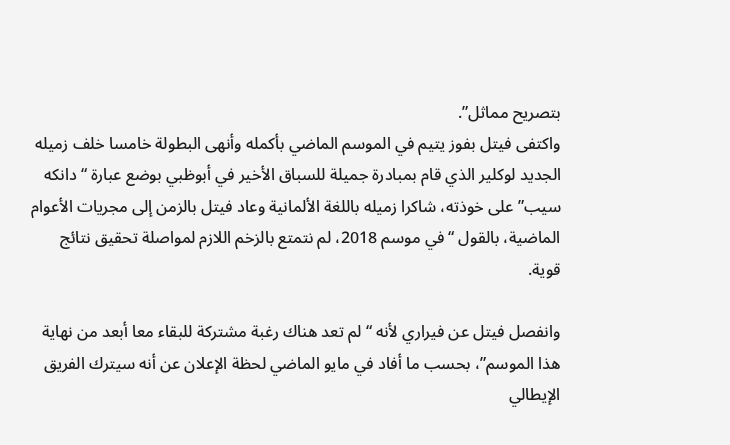بتصريح مماثل”.
واكتفى فيتل بفوز يتيم في الموسم الماضي بأكمله وأنهى البطولة خامسا خلف زميله الجديد لوكلير الذي قام بمبادرة جميلة للسباق الأخير في أبوظبي بوضع عبارة “دانكه سيب” على خوذته، شاكرا زميله باللغة الألمانية وعاد فيتل بالزمن إلى مجريات الأعوام الماضية، بالقول “في موسم 2018، لم نتمتع بالزخم اللازم لمواصلة تحقيق نتائج قوية.

وانفصل فيتل عن فيراري لأنه “لم تعد هناك رغبة مشتركة للبقاء معا أبعد من نهاية هذا الموسم”، بحسب ما أفاد في مايو الماضي لحظة الإعلان عن أنه سيترك الفريق الإيطالي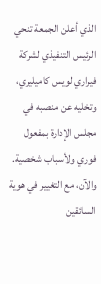الذي أعلن الجمعة تنحي الرئيس التنفيذي لشركة فيراري لويس كاميليري، وتخليه عن منصبه في مجلس الإدارة بمفعول فوري ولأسباب شخصية.
والآن، مع التغيير في هوية السائقين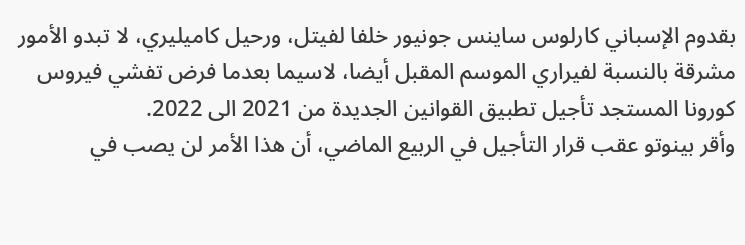بقدوم الإسباني كارلوس ساينس جونيور خلفا لفيتل، ورحيل كاميليري، لا تبدو الأمور مشرقة بالنسبة لفيراري الموسم المقبل أيضا، لاسيما بعدما فرض تفشي فيروس كورونا المستجد تأجيل تطبيق القوانين الجديدة من 2021 الى 2022.
وأقر بينوتو عقب قرار التأجيل في الربيع الماضي، أن هذا الأمر لن يصب في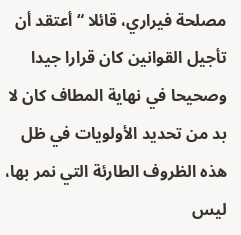مصلحة فيراري، قائلا “أعتقد أن تأجيل القوانين كان قرارا جيدا وصحيحا في نهاية المطاف كان لا بد من تحديد الأولويات في ظل هذه الظروف الطارئة التي نمر بها، ليس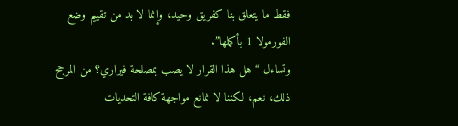فقط ما يتعلق بنا كفريق وحيد، وإنما لا بد من تقييم وضع الفورمولا 1 بأكملها”.
وتساءل “هل هذا القرار لا يصب بمصلحة فيراري؟ من المرجح ذلك، نعم، لكننا لا نمانع مواجهة كافة التحديات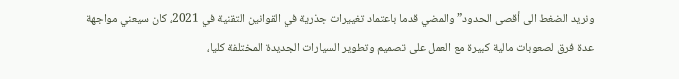ونريد الضغط الى أقصى الحدود” والمضي قدما باعتماد تغييرات جذرية في القوانين التقنية في 2021، كان سيعني مواجهة عدة فرق لصعوبات مالية كبيرة مع العمل على تصميم وتطوير السيارات الجديدة المختلفة كليا،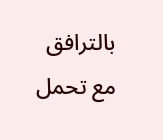بالترافق مع تحمل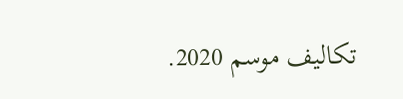تكاليف موسم 2020.